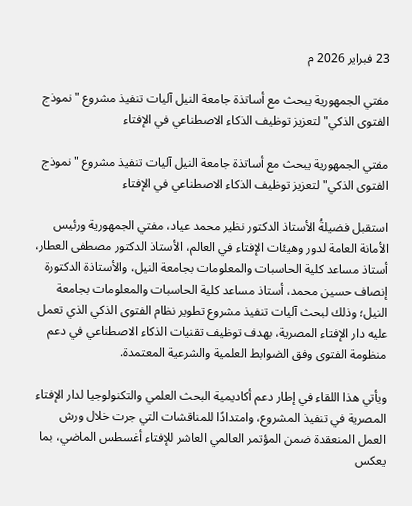23 فبراير 2026 م

مفتي الجمهورية يبحث مع أساتذة جامعة النيل آليات تنفيذ مشروع "نموذج الفتوى الذكي" لتعزيز توظيف الذكاء الاصطناعي في الإفتاء

مفتي الجمهورية يبحث مع أساتذة جامعة النيل آليات تنفيذ مشروع "نموذج الفتوى الذكي" لتعزيز توظيف الذكاء الاصطناعي في الإفتاء

استقبل فضيلةُ الأستاذ الدكتور نظير محمد عياد، مفتي الجمهورية ورئيس الأمانة العامة لدور وهيئات الإفتاء في العالم، الأستاذ الدكتور مصطفى العطار، أستاذ مساعد كلية الحاسبات والمعلومات بجامعة النيل، والأستاذة الدكتورة إنصاف حسين محمد، أستاذ مساعد كلية الحاسبات والمعلومات بجامعة النيل؛ وذلك لبحث آليات تنفيذ مشروع تطوير نظام الفتوى الذكي الذي تعمل عليه دار الإفتاء المصرية، بهدف توظيف تقنيات الذكاء الاصطناعي في دعم منظومة الفتوى وفق الضوابط العلمية والشرعية المعتمدة.

ويأتي هذا اللقاء في إطار دعم أكاديمية البحث العلمي والتكنولوجيا لدار الإفتاء المصرية في تنفيذ المشروع، وامتدادًا للمناقشات التي جرت خلال ورش العمل المنعقدة ضمن المؤتمر العالمي العاشر للإفتاء أغسطس الماضي، بما يعكس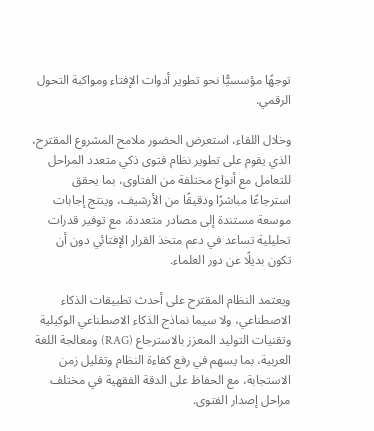توجهًا مؤسسيًّا نحو تطوير أدوات الإفتاء ومواكبة التحول الرقمي.

وخلال اللقاء، استعرض الحضور ملامح المشروع المقترح، الذي يقوم على تطوير نظام فتوى ذكي متعدد المراحل للتعامل مع أنواع مختلفة من الفتاوى، بما يحقق استرجاعًا مباشرًا ودقيقًا من الأرشيف، وينتج إجابات موسعة مستندة إلى مصادر متعددة، مع توفير قدرات تحليلية تساعد في دعم متخذ القرار الإفتائي دون أن تكون بديلًا عن دور العلماء.

ويعتمد النظام المقترح على أحدث تطبيقات الذكاء الاصطناعي، ولا سيما نماذج الذكاء الاصطناعي الوكيلية وتقنيات التوليد المعزز بالاسترجاع (RAG) ومعالجة اللغة العربية، بما يسهم في رفع كفاءة النظام وتقليل زمن الاستجابة، مع الحفاظ على الدقة الفقهية في مختلف مراحل إصدار الفتوى.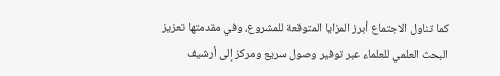كما تناول الاجتماع أبرز المزايا المتوقعة للمشروع، وفي مقدمتها تعزيز البحث العلمي للعلماء عبر توفير وصول سريع ومركز إلى أرشيف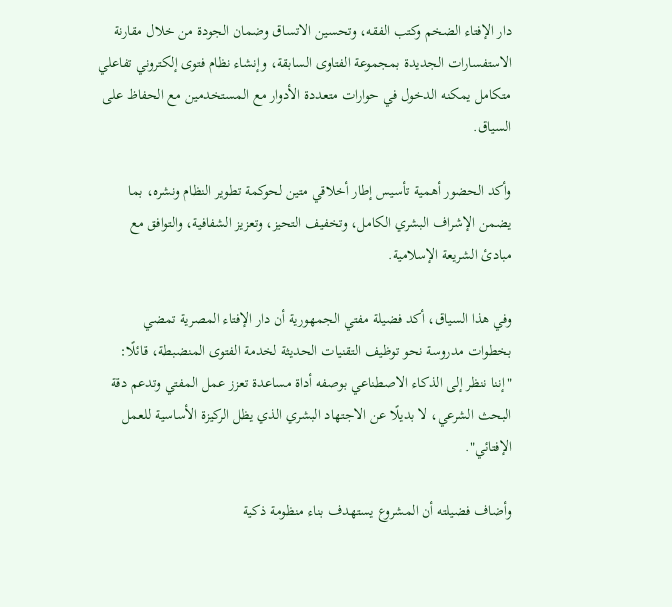دار الإفتاء الضخم وكتب الفقه، وتحسين الاتساق وضمان الجودة من خلال مقارنة الاستفسارات الجديدة بمجموعة الفتاوى السابقة، وإنشاء نظام فتوى إلكتروني تفاعلي متكامل يمكنه الدخول في حوارات متعددة الأدوار مع المستخدمين مع الحفاظ على السياق.

وأكد الحضور أهمية تأسيس إطار أخلاقي متين لحوكمة تطوير النظام ونشره، بما يضمن الإشراف البشري الكامل، وتخفيف التحيز، وتعزيز الشفافية، والتوافق مع مبادئ الشريعة الإسلامية.

وفي هذا السياق، أكد فضيلة مفتي الجمهورية أن دار الإفتاء المصرية تمضي بخطوات مدروسة نحو توظيف التقنيات الحديثة لخدمة الفتوى المنضبطة، قائلًا: "إننا ننظر إلى الذكاء الاصطناعي بوصفه أداة مساعدة تعزز عمل المفتي وتدعم دقة البحث الشرعي، لا بديلًا عن الاجتهاد البشري الذي يظل الركيزة الأساسية للعمل الإفتائي".

وأضاف فضيلته أن المشروع يستهدف بناء منظومة ذكية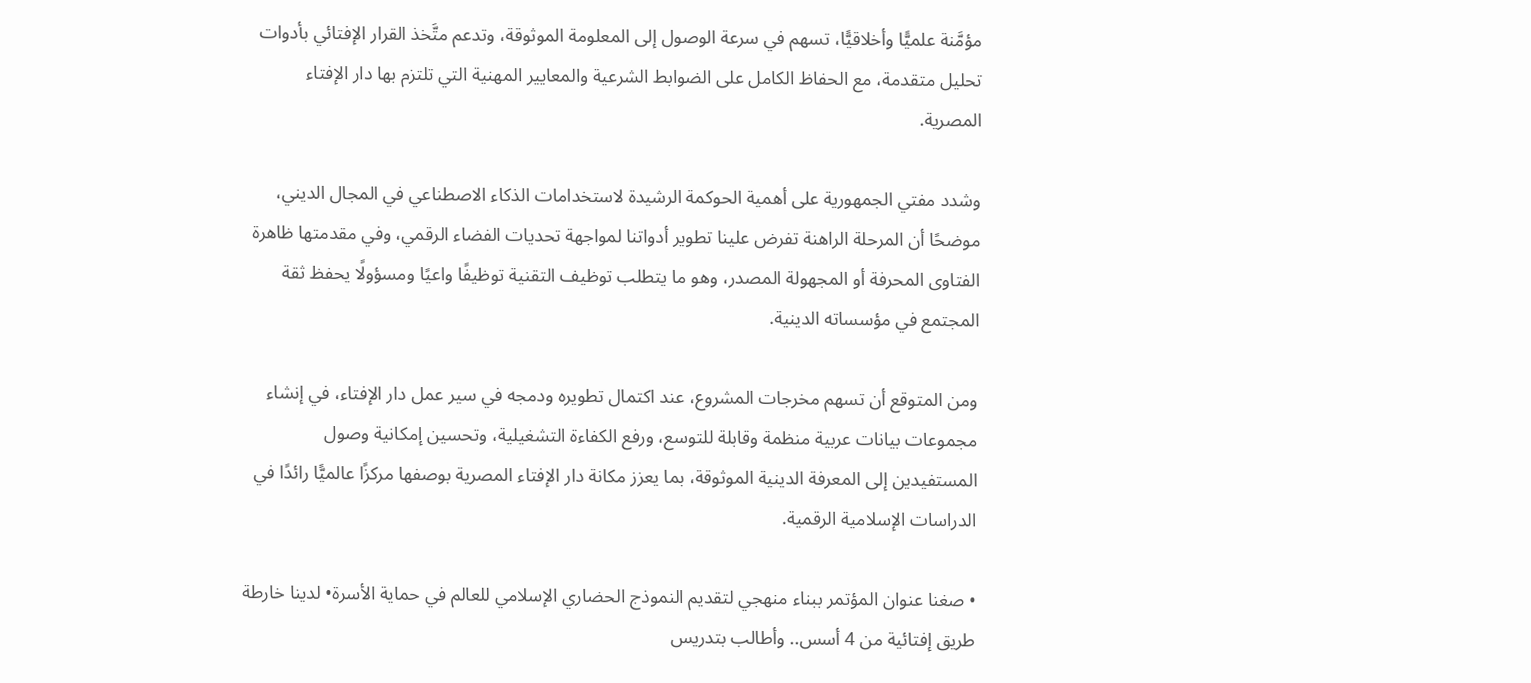مؤمَّنة علميًّا وأخلاقيًّا، تسهم في سرعة الوصول إلى المعلومة الموثوقة، وتدعم متَّخذ القرار الإفتائي بأدوات تحليل متقدمة، مع الحفاظ الكامل على الضوابط الشرعية والمعايير المهنية التي تلتزم بها دار الإفتاء المصرية.

وشدد مفتي الجمهورية على أهمية الحوكمة الرشيدة لاستخدامات الذكاء الاصطناعي في المجال الديني، موضحًا أن المرحلة الراهنة تفرض علينا تطوير أدواتنا لمواجهة تحديات الفضاء الرقمي، وفي مقدمتها ظاهرة الفتاوى المحرفة أو المجهولة المصدر، وهو ما يتطلب توظيف التقنية توظيفًا واعيًا ومسؤولًا يحفظ ثقة المجتمع في مؤسساته الدينية.

ومن المتوقع أن تسهم مخرجات المشروع، عند اكتمال تطويره ودمجه في سير عمل دار الإفتاء، في إنشاء مجموعات بيانات عربية منظمة وقابلة للتوسع، ورفع الكفاءة التشغيلية، وتحسين إمكانية وصول المستفيدين إلى المعرفة الدينية الموثوقة، بما يعزز مكانة دار الإفتاء المصرية بوصفها مركزًا عالميًّا رائدًا في الدراسات الإسلامية الرقمية.

• صغنا عنوان المؤتمر ببناء منهجي لتقديم النموذج الحضاري الإسلامي للعالم في حماية الأسرة• لدينا خارطة طريق إفتائية من 4 أسس.. وأطالب بتدريس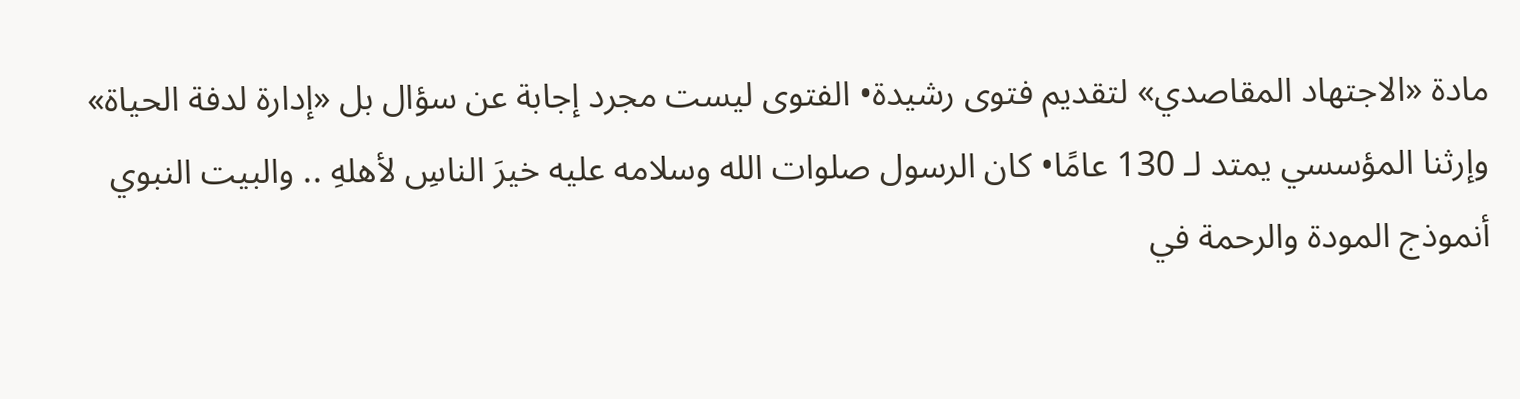مادة «الاجتهاد المقاصدي» لتقديم فتوى رشيدة• الفتوى ليست مجرد إجابة عن سؤال بل «إدارة لدفة الحياة» وإرثنا المؤسسي يمتد لـ 130 عامًا• كان الرسول صلوات الله وسلامه عليه خيرَ الناسِ لأهلهِ .. والبيت النبوي أنموذج المودة والرحمة في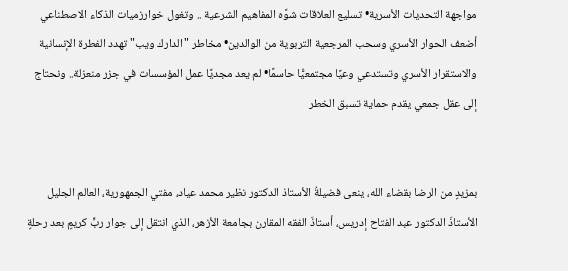مواجهة التحديات الأسرية• تسليع العلاقات شوَّه المفاهيم الشرعية .. وتغول خوارزميات الذكاء الاصطناعي أضعف الحوار الأسري وسحب المرجعية التربوية من الوالدين• مخاطر "الدارك ويب" تهدد الفطرة الإنسانية والاستقرار الأسري وتستدعي وعيًا مجتمعيًّا حاسمًا• لم يعد مجديًا عمل المؤسسات في جزر منعزلة.. ونحتاج إلى عقل جمعي يقدم حماية تسبق الخطر


بمزيدٍ من الرضا بقضاء الله، ينعى فضيلةُ الأستاذ الدكتور نظير محمد عياد، مفتي الجمهورية، العالم الجليل الأستاذَ الدكتور عبد الفتاح إدريس، أستاذَ الفقه المقارن بجامعة الأزهر، الذي انتقل إلى جوار ربٍّ كريمٍ بعد رحلةٍ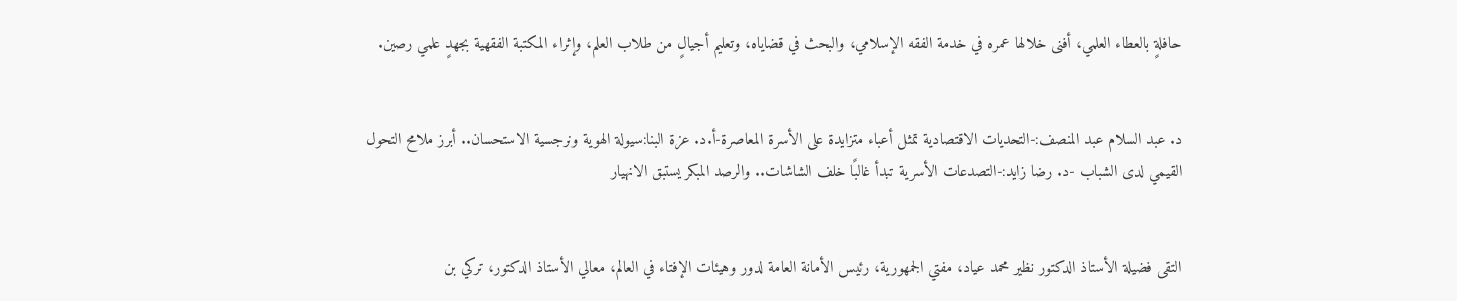حافلةٍ بالعطاء العلمي، أفنى خلالها عمره في خدمة الفقه الإسلامي، والبحث في قضاياه، وتعليم أجيالٍ من طلاب العلم، وإثراء المكتبة الفقهية بجهدٍ علمي رصين.


د. عبد السلام عبد المنصف:-التحديات الاقتصادية تمثل أعباء متزايدة على الأسرة المعاصرة-أ.د. عزة البنا:سيولة الهوية ونرجسية الاستحسان.. أبرز ملامح التحول القيمي لدى الشباب -د. رضا زايد:-التصدعات الأسرية تبدأ غالبًا خلف الشاشات.. والرصد المبكر يستبق الانهيار


التقى فضيلة الأستاذ الدكتور نظير محمد عياد، مفتي الجمهورية، رئيس الأمانة العامة لدور وهيئات الإفتاء في العالم، معالي الأستاذ الدكتور، تركي بن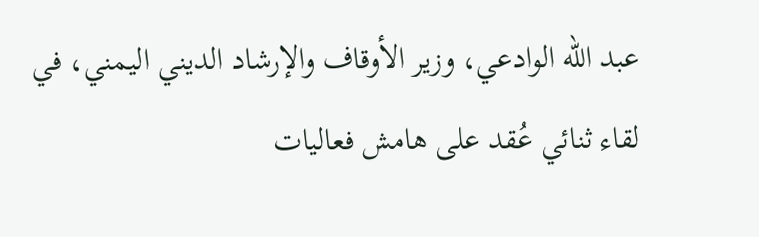عبد الله الوادعي، وزير الأوقاف والإرشاد الديني اليمني، في لقاء ثنائي عُقد على هامش فعاليات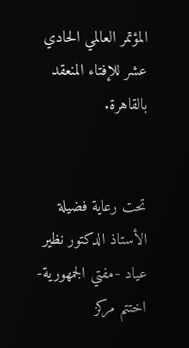المؤتمر العالمي الحادي عشر للإفتاء المنعقد بالقاهرة.


تحت رعاية فضيلة الأستاذ الدكتور نظير عياد -مفتي الجمهورية- اختتم مركز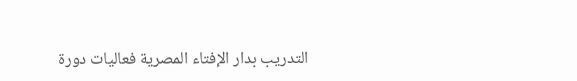التدريب بدار الإفتاء المصرية فعاليات دورة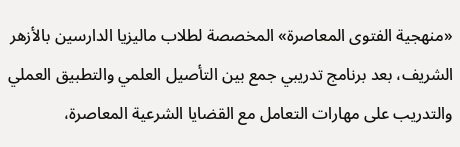«منهجية الفتوى المعاصرة» المخصصة لطلاب ماليزيا الدارسين بالأزهر الشريف، بعد برنامج تدريبي جمع بين التأصيل العلمي والتطبيق العملي والتدريب على مهارات التعامل مع القضايا الشرعية المعاصرة،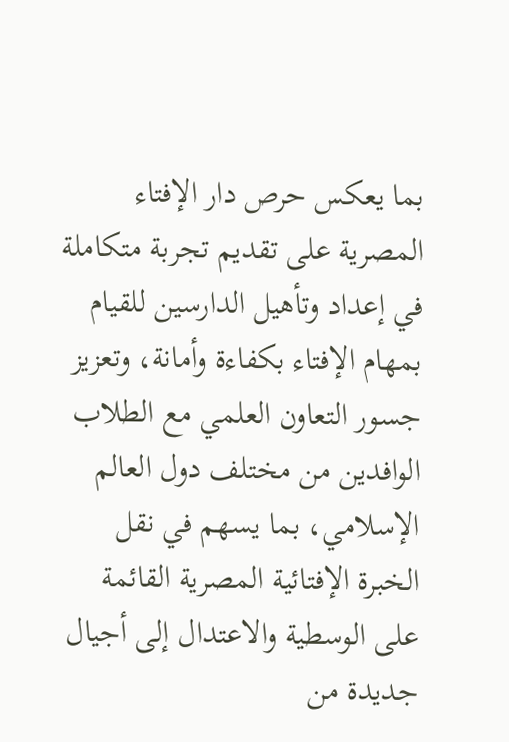بما يعكس حرص دار الإفتاء المصرية على تقديم تجربة متكاملة في إعداد وتأهيل الدارسين للقيام بمهام الإفتاء بكفاءة وأمانة، وتعزيز جسور التعاون العلمي مع الطلاب الوافدين من مختلف دول العالم الإسلامي، بما يسهم في نقل الخبرة الإفتائية المصرية القائمة على الوسطية والاعتدال إلى أجيال جديدة من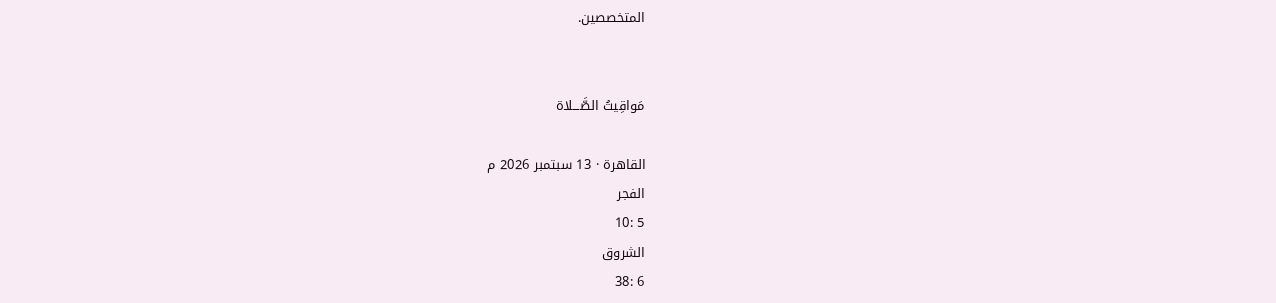المتخصصين.


مَواقِيتُ الصَّـــلاة

القاهرة · 13 سبتمبر 2026 م
الفجر
5 :10
الشروق
6 :38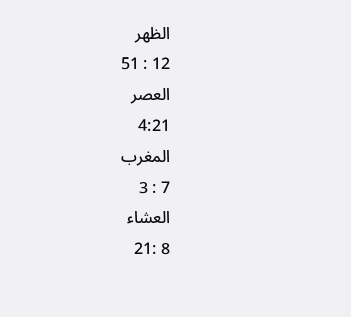الظهر
12 : 51
العصر
4:21
المغرب
7 : 3
العشاء
8 :21